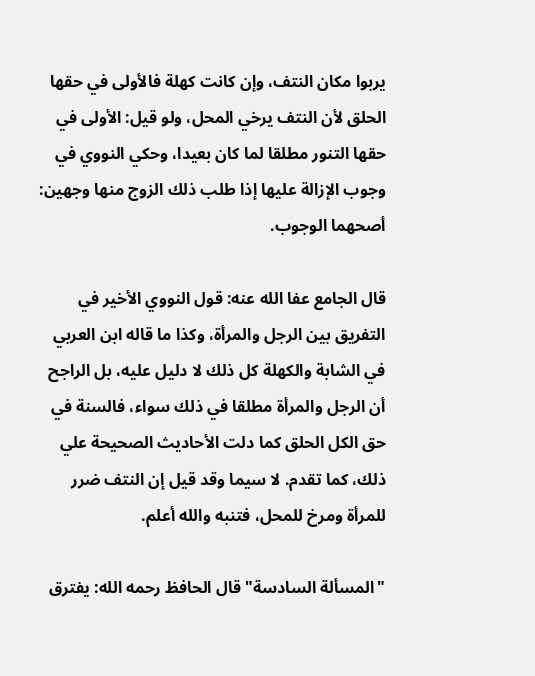يربوا مكان النتف، وإن كانت كهلة فالأولى في حقها الحلق لأن النتف يرخي المحل، ولو قيل: الأولى في حقها التنور مطلقا لما كان بعيدا، وحكي النووي في وجوب الإزالة عليها إذا طلب ذلك الزوج منها وجهين: أصحهما الوجوب.

قال الجامع عفا الله عنه: قول النووي الأخير في التفريق بين الرجل والمرأة، وكذا ما قاله ابن العربي في الشابة والكهلة كل ذلك لا دليل عليه، بل الراجح أن الرجل والمرأة مطلقا في ذلك سواء، فالسنة في حق الكل الحلق كما دلت الأحاديث الصحيحة علي ذلك، كما تقدم. لا سيما وقد قيل إن النتف ضرر للمرأة ومرخ للمحل، فتنبه والله أعلم.

"المسألة السادسة" قال الحافظ رحمه الله: يفترق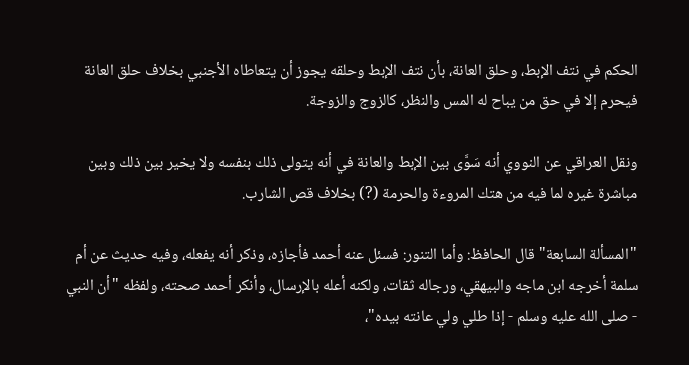الحكم في نتف الإبط، وحلق العانة، بأن نتف الإبط وحلقه يجوز أن يتعاطاه الأجنبي بخلاف حلق العانة فيحرم إلا في حق من يباح له المس والنظر، كالزوج والزوجة.

ونقل العراقي عن النووي أنه سَوَّى بين الإبط والعانة في أنه يتولى ذلك بنفسه ولا يخير بين ذلك وبين مباشرة غيره لما فيه من هتك المروءة والحرمة (?) بخلاف قص الشارب.

"المسألة السابعة" قال الحافظ: وأما التنور: فسئل عنه أحمد فأجازه، وذكر أنه يفعله، وفيه حديث عن أم سلمة أخرجه ابن ماجه والبيهقي، ورجاله ثقات، ولكنه أعله بالإرسال، وأنكر أحمد صحته، ولفظه "أن النبي - صلى الله عليه وسلم - إذا طلي ولي عانته بيده"،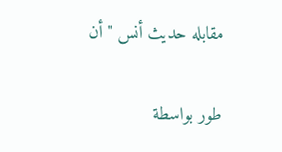مقابله حديث أنس "أن

طور بواسطة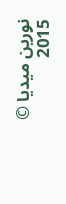نورين ميديا © 2015